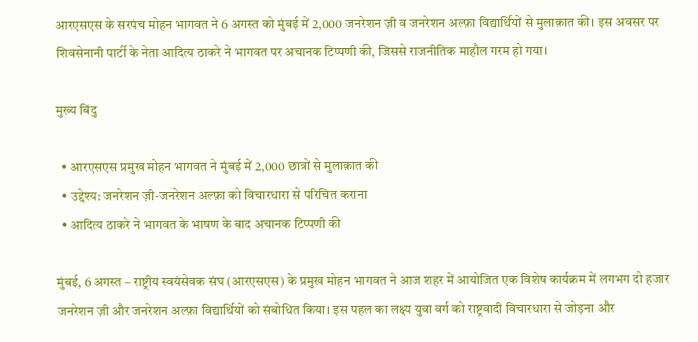आरएसएस के सरपंच मोहन भागवत ने 6 अगस्त को मुंबई में 2,000 जनरेशन ज़ी व जनरेशन अल्फ़ा विद्यार्थियों से मुलाक़ात की। इस अवसर पर शिवसेनानी पार्टी के नेता आदित्य ठाकरे ने भागवत पर अचानक टिप्पणी की, जिससे राजनीतिक माहौल गरम हो गया।

मुख्य बिंदु

  • आरएसएस प्रमुख मोहन भागवत ने मुंबई में 2,000 छात्रों से मुलाक़ात की
  • उद्देश्य: जनरेशन ज़ी‑जनरेशन अल्फ़ा को विचारधारा से परिचित कराना
  • आदित्य ठाकरे ने भागवत के भाषण के बाद अचानक टिप्‍पणी की

मुंबई, 6 अगस्त – राष्ट्रीय स्वयंसेवक संघ (आरएसएस) के प्रमुख मोहन भागवत ने आज शहर में आयोजित एक विशेष कार्यक्रम में लगभग दो हजार जनरेशन ज़ी और जनरेशन अल्फ़ा विद्यार्थियों को संबोधित किया। इस पहल का लक्ष्य युवा वर्ग को राष्ट्रवादी विचारधारा से जोड़ना और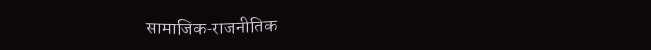सामाजिक‑राजनीतिक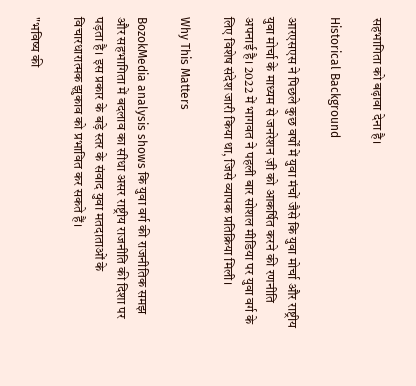सहभागिता को बढ़ावा देना है।

Historical Background

आरएसएस ने पिछले कुछ वर्षों में युवा मंचों जैसे कि युवा मोर्चा और राष्ट्रीय युवा मोर्चा के माध्यम से जनरेशन ज़ी को आकर्षित करने की रणनीति अपनाई है। 2022 में भागवत ने पहली बार सोशल मीडिया पर युवा वर्ग के लिए विशेष संदेश जारी किया था, जिसे व्यापक प्रतिक्रिया मिली।

Why This Matters

BozokMedia analysis shows कि युवा वर्ग की राजनीतिक समझ और सहभागिता में बदलाव का सीधा असर राष्ट्रीय राजनीति की दिशा पर पड़ता है। इस प्रकार के बड़े स्तर के संवाद युवा मतदाताओं के विचारधारात्मक झुकाव को प्रभावित कर सकते हैं।

"भविष्य की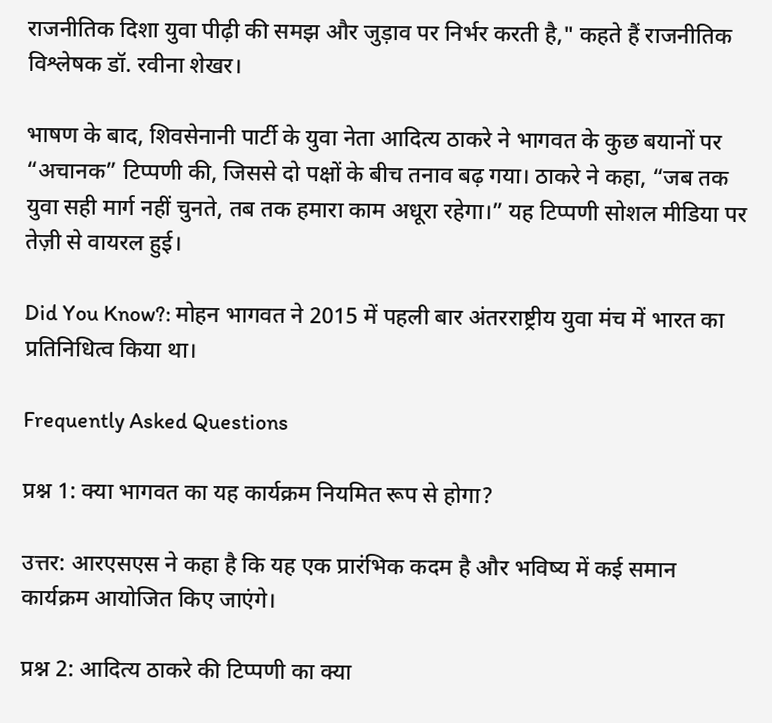राजनीतिक दिशा युवा पीढ़ी की समझ और जुड़ाव पर निर्भर करती है," कहते हैं राजनीतिक विश्लेषक डॉ. रवीना शेखर।

भाषण के बाद, शिवसेनानी पार्टी के युवा नेता आदित्य ठाकरे ने भागवत के कुछ बयानों पर “अचानक” टिप्पणी की, जिससे दो पक्षों के बीच तनाव बढ़ गया। ठाकरे ने कहा, “जब तक युवा सही मार्ग नहीं चुनते, तब तक हमारा काम अधूरा रहेगा।” यह टिप्पणी सोशल मीडिया पर तेज़ी से वायरल हुई।

Did You Know?: मोहन भागवत ने 2015 में पहली बार अंतरराष्ट्रीय युवा मंच में भारत का प्रतिनिधित्व किया था।

Frequently Asked Questions

प्रश्न 1: क्या भागवत का यह कार्यक्रम नियमित रूप से होगा?

उत्तर: आरएसएस ने कहा है कि यह एक प्रारंभिक कदम है और भविष्य में कई समान कार्यक्रम आयोजित किए जाएंगे।

प्रश्न 2: आदित्य ठाकरे की टिप्पणी का क्या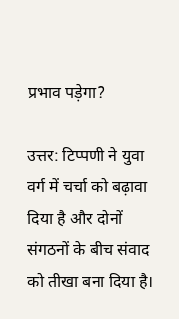प्रभाव पड़ेगा?

उत्तर: टिप्पणी ने युवा वर्ग में चर्चा को बढ़ावा दिया है और दोनों संगठनों के बीच संवाद को तीखा बना दिया है।